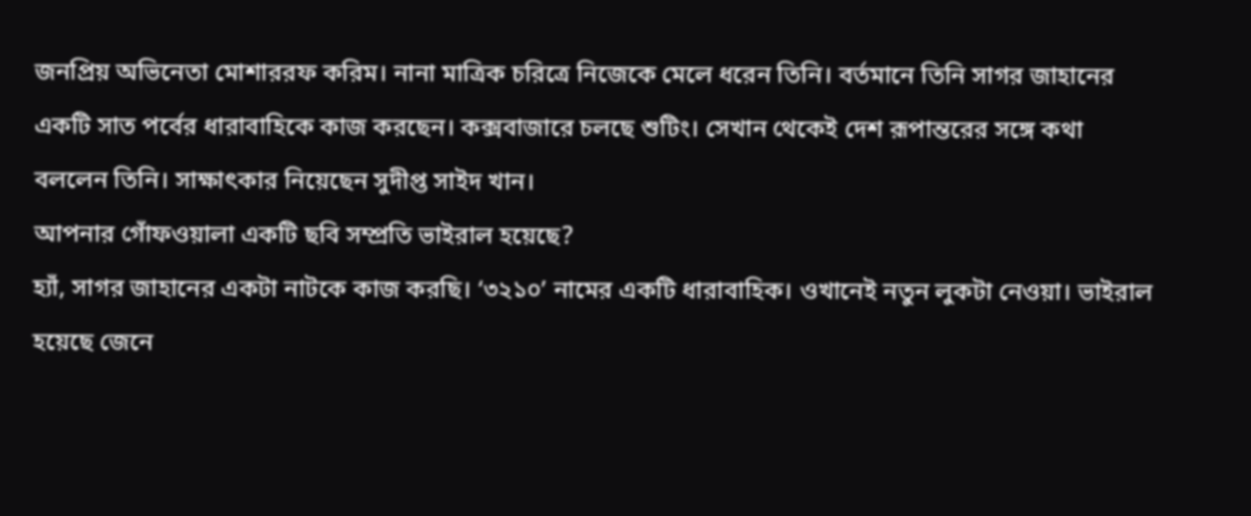জনপ্রিয় অভিনেতা মোশাররফ করিম। নানা মাত্রিক চরিত্রে নিজেকে মেলে ধরেন তিনি। বর্তমানে তিনি সাগর জাহানের একটি সাত পর্বের ধারাবাহিকে কাজ করছেন। কক্সবাজারে চলছে শুটিং। সেখান থেকেই দেশ রূপান্তরের সঙ্গে কথা বললেন তিনি। সাক্ষাৎকার নিয়েছেন সুদীপ্ত সাইদ খান।
আপনার গোঁফওয়ালা একটি ছবি সম্প্রতি ভাইরাল হয়েছে?
হ্যাঁ, সাগর জাহানের একটা নাটকে কাজ করছি। ‘৩২১০’ নামের একটি ধারাবাহিক। ওখানেই নতুন লুকটা নেওয়া। ভাইরাল হয়েছে জেনে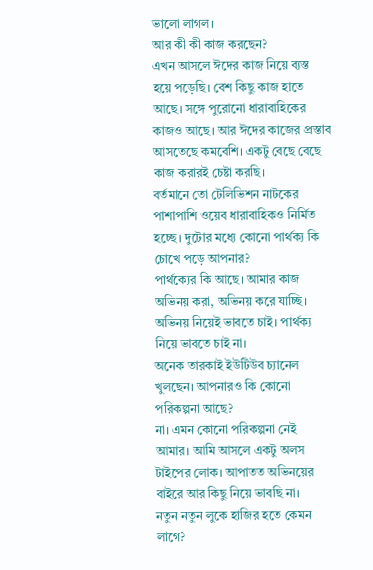ভালো লাগল।
আর কী কী কাজ করছেন?
এখন আসলে ঈদের কাজ নিয়ে ব্যস্ত হয়ে পড়েছি। বেশ কিছু কাজ হাতে আছে। সঙ্গে পুরোনো ধারাবাহিকের কাজও আছে। আর ঈদের কাজের প্রস্তাব আসতেছে কমবেশি। একটু বেছে বেছে কাজ করারই চেষ্টা করছি।
বর্তমানে তো টেলিভিশন নাটকের পাশাপাশি ওয়েব ধারাবাহিকও নির্মিত হচ্ছে। দুটোর মধ্যে কোনো পার্থক্য কি চোখে পড়ে আপনার?
পার্থক্যের কি আছে। আমার কাজ অভিনয় করা, অভিনয় করে যাচ্ছি। অভিনয় নিয়েই ভাবতে চাই। পার্থক্য নিয়ে ভাবতে চাই না।
অনেক তারকাই ইউটিউব চ্যানেল খুলছেন। আপনারও কি কোনো পরিকল্পনা আছে?
না। এমন কোনো পরিকল্পনা নেই আমার। আমি আসলে একটু অলস টাইপের লোক। আপাতত অভিনয়ের বাইরে আর কিছু নিয়ে ভাবছি না।
নতুন নতুন লুকে হাজির হতে কেমন লাগে?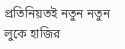প্রতিনিয়তই নতুন নতুন লুকে হাজির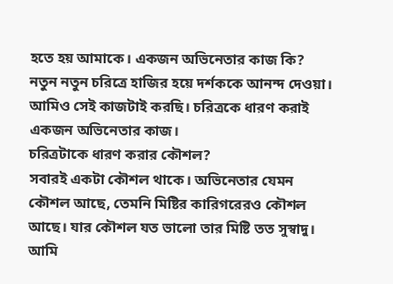হতে হয় আমাকে। একজন অভিনেতার কাজ কি? নতুন নতুন চরিত্রে হাজির হয়ে দর্শককে আনন্দ দেওয়া। আমিও সেই কাজটাই করছি। চরিত্রকে ধারণ করাই একজন অভিনেতার কাজ।
চরিত্রটাকে ধারণ করার কৌশল?
সবারই একটা কৌশল থাকে। অভিনেতার যেমন কৌশল আছে, তেমনি মিষ্টির কারিগরেরও কৌশল আছে। যার কৌশল যত ভালো তার মিষ্টি তত সুস্বাদু। আমি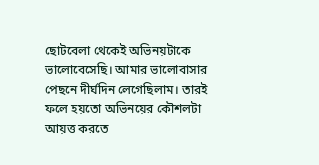ছোটবেলা থেকেই অভিনয়টাকে ভালোবেসেছি। আমার ভালোবাসার পেছনে দীর্ঘদিন লেগেছিলাম। তারই ফলে হয়তো অভিনয়ের কৌশলটা আয়ত্ত করতে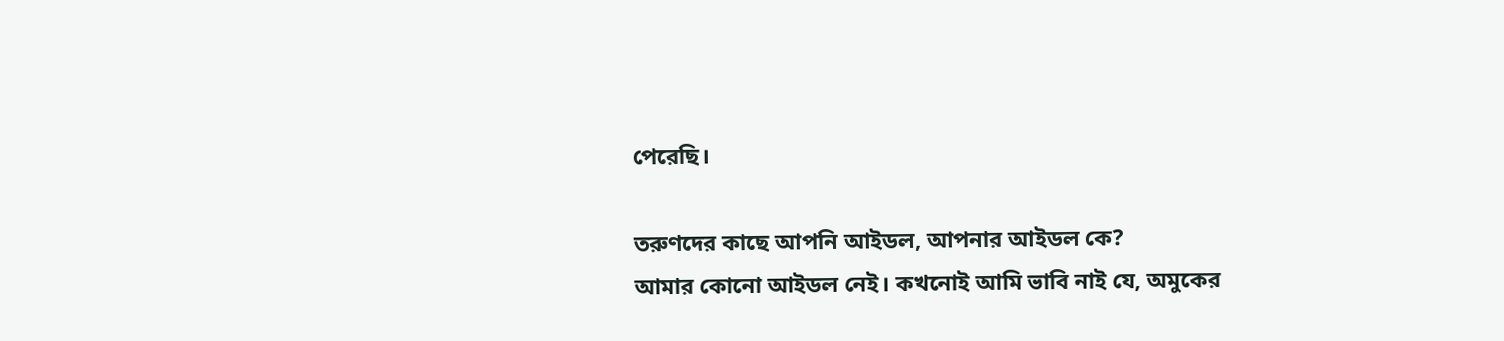পেরেছি।

তরুণদের কাছে আপনি আইডল, আপনার আইডল কে?
আমার কোনো আইডল নেই। কখনোই আমি ভাবি নাই যে, অমুকের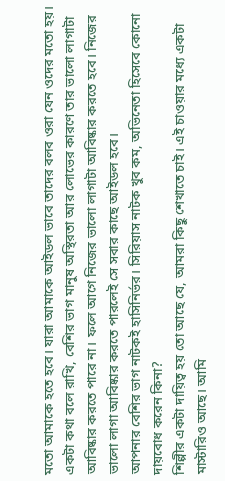মতো আমাকে হতে হবে। যারা আমাকে আইডল ভাবে তাদের বলব ওরা যেন ওদের মতো হয়। একটা কথা বলে রাখি, বেশির ভাগ মানুষ অস্থিরতা আর লোভের কারণে তার ভালো লাগাটা আবিষ্কার করতে পারে না। ফলে আগে নিজের ভালো লাগাটা আবিষ্কার করতে হবে। নিজের ভালো লাগা আবিষ্কার করতে পারলেই সে সবার কাছে আইডল হবে।
আপনার বেশির ভাগ নাটকই হাসিনির্ভর। সিরিয়াস নাটক খুব কম, অভিনেতা হিসেবে কোনো দায়বোধ করেন কিনা?
শিল্পীর একটা দায়িত্ব হয় তো আছে যে, আমরা কিছু শেখাতে চাই। এই চাওয়ার মধ্যে একটা মাস্টারিও আছে। আমি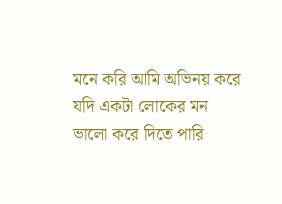মনে করি আমি অভিনয় করে যদি একটা লোকের মন ভালো করে দিতে পারি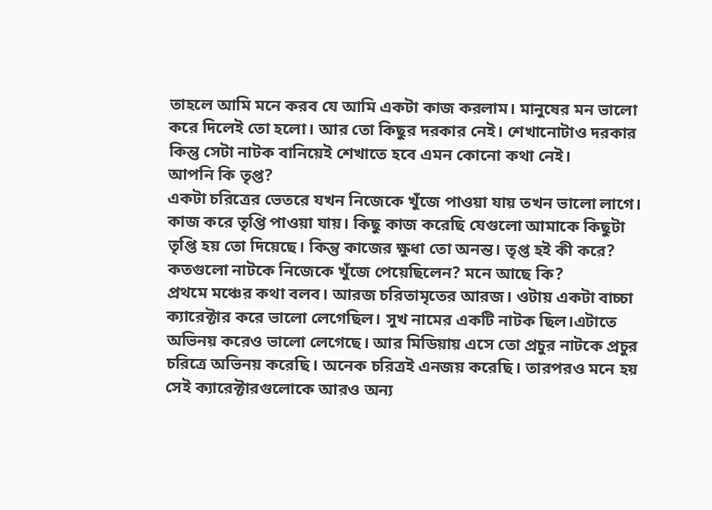তাহলে আমি মনে করব যে আমি একটা কাজ করলাম। মানুষের মন ভালো করে দিলেই তো হলো। আর তো কিছুর দরকার নেই। শেখানোটাও দরকার কিন্তু সেটা নাটক বানিয়েই শেখাতে হবে এমন কোনো কথা নেই।
আপনি কি তৃপ্ত?
একটা চরিত্রের ভেতরে যখন নিজেকে খুঁজে পাওয়া যায় তখন ভালো লাগে। কাজ করে তৃপ্তি পাওয়া যায়। কিছু কাজ করেছি যেগুলো আমাকে কিছুটা তৃপ্তি হয় তো দিয়েছে। কিন্তু কাজের ক্ষুধা তো অনন্ত। তৃপ্ত হই কী করে?
কতগুলো নাটকে নিজেকে খুঁজে পেয়েছিলেন? মনে আছে কি?
প্রথমে মঞ্চের কথা বলব। আরজ চরিতামৃতের আরজ। ওটায় একটা বাচ্চা ক্যারেক্টার করে ভালো লেগেছিল। সুখ নামের একটি নাটক ছিল।এটাতে অভিনয় করেও ভালো লেগেছে। আর মিডিয়ায় এসে তো প্রচুর নাটকে প্রচুর চরিত্রে অভিনয় করেছি। অনেক চরিত্রই এনজয় করেছি। তারপরও মনে হয় সেই ক্যারেক্টারগুলোকে আরও অন্য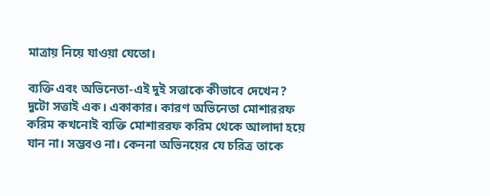মাত্রায় নিয়ে যাওয়া যেতো।

ব্যক্তি এবং অভিনেতা-এই দুই সত্তাকে কীভাবে দেখেন?
দুটো সত্তাই এক। একাকার। কারণ অভিনেতা মোশাররফ করিম কখনোই ব্যক্তি মোশাররফ করিম থেকে আলাদা হয়ে যান না। সম্ভবও না। কেননা অভিনয়ের যে চরিত্র তাকে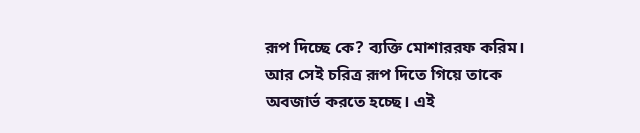রূপ দিচ্ছে কে? ব্যক্তি মোশাররফ করিম। আর সেই চরিত্র রূপ দিতে গিয়ে তাকে অবজার্ভ করতে হচ্ছে। এই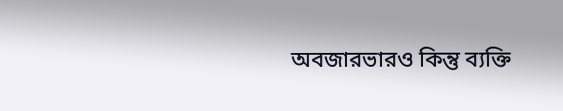অবজারভারও কিন্তু ব্যক্তি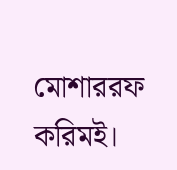মোশাররফ করিমই।